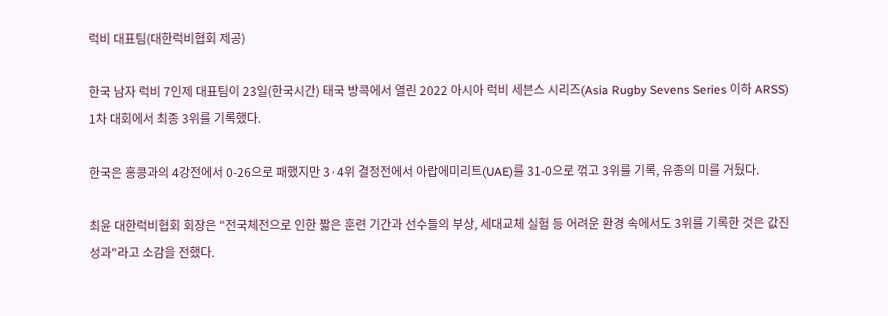럭비 대표팀(대한럭비협회 제공)

한국 남자 럭비 7인제 대표팀이 23일(한국시간) 태국 방콕에서 열린 2022 아시아 럭비 세븐스 시리즈(Asia Rugby Sevens Series 이하 ARSS) 1차 대회에서 최종 3위를 기록했다.

한국은 홍콩과의 4강전에서 0-26으로 패했지만 3·4위 결정전에서 아랍에미리트(UAE)를 31-0으로 꺾고 3위를 기록, 유종의 미를 거뒀다.

최윤 대한럭비협회 회장은 "전국체전으로 인한 짧은 훈련 기간과 선수들의 부상, 세대교체 실험 등 어려운 환경 속에서도 3위를 기록한 것은 값진 성과"라고 소감을 전했다.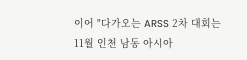이어 "다가오는 ARSS 2차 대회는 11월 인천 남동 아시아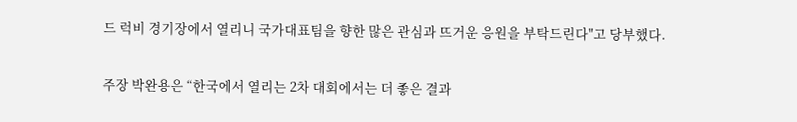드 럭비 경기장에서 열리니 국가대표팀을 향한 많은 관심과 뜨거운 응원을 부탁드린다"고 당부했다.

주장 박완용은 “한국에서 열리는 2차 대회에서는 더 좋은 결과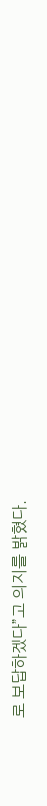로 보답하겠다”고 의지를 밝혔다.